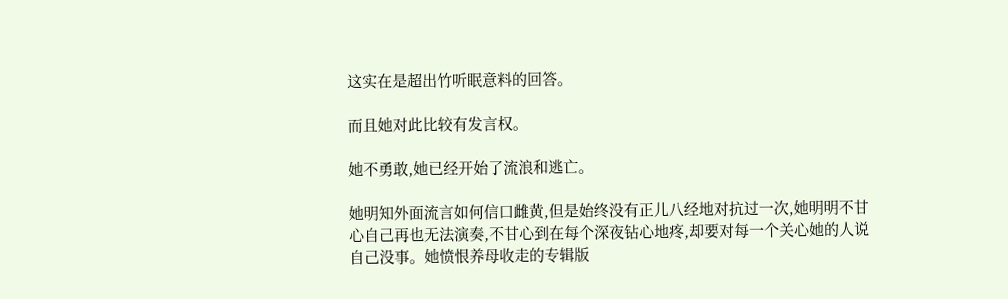这实在是超出竹听眠意料的回答。

而且她对此比较有发言权。

她不勇敢,她已经开始了流浪和逃亡。

她明知外面流言如何信口雌黄,但是始终没有正儿八经地对抗过一次,她明明不甘心自己再也无法演奏,不甘心到在每个深夜钻心地疼,却要对每一个关心她的人说自己没事。她愤恨养母收走的专辑版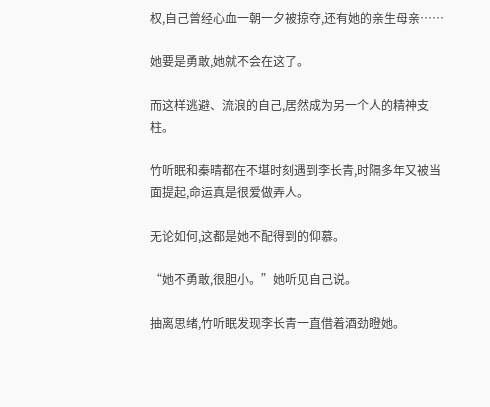权,自己曾经心血一朝一夕被掠夺,还有她的亲生母亲……

她要是勇敢,她就不会在这了。

而这样逃避、流浪的自己,居然成为另一个人的精神支柱。

竹听眠和秦晴都在不堪时刻遇到李长青,时隔多年又被当面提起,命运真是很爱做弄人。

无论如何,这都是她不配得到的仰慕。

“她不勇敢,很胆小。”她听见自己说。

抽离思绪,竹听眠发现李长青一直借着酒劲瞪她。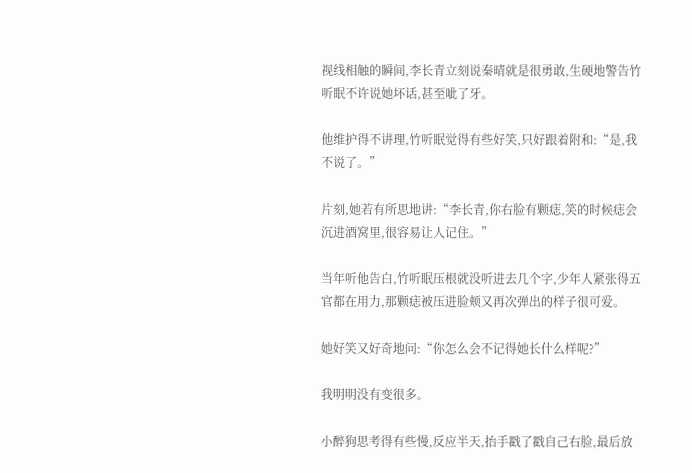视线相触的瞬间,李长青立刻说秦晴就是很勇敢,生硬地警告竹听眠不许说她坏话,甚至呲了牙。

他维护得不讲理,竹听眠觉得有些好笑,只好跟着附和:“是,我不说了。”

片刻,她若有所思地讲:“李长青,你右脸有颗痣,笑的时候痣会沉进酒窝里,很容易让人记住。”

当年听他告白,竹听眠压根就没听进去几个字,少年人紧张得五官都在用力,那颗痣被压进脸颊又再次弹出的样子很可爱。

她好笑又好奇地问:“你怎么会不记得她长什么样呢?”

我明明没有变很多。

小醉狗思考得有些慢,反应半天,抬手戳了戳自己右脸,最后放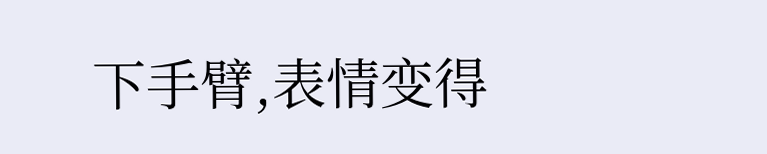下手臂,表情变得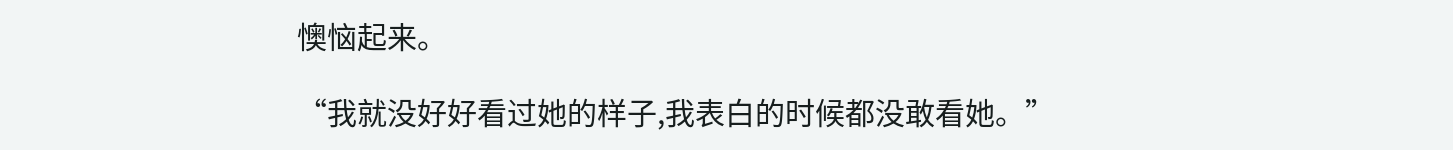懊恼起来。

“我就没好好看过她的样子,我表白的时候都没敢看她。”